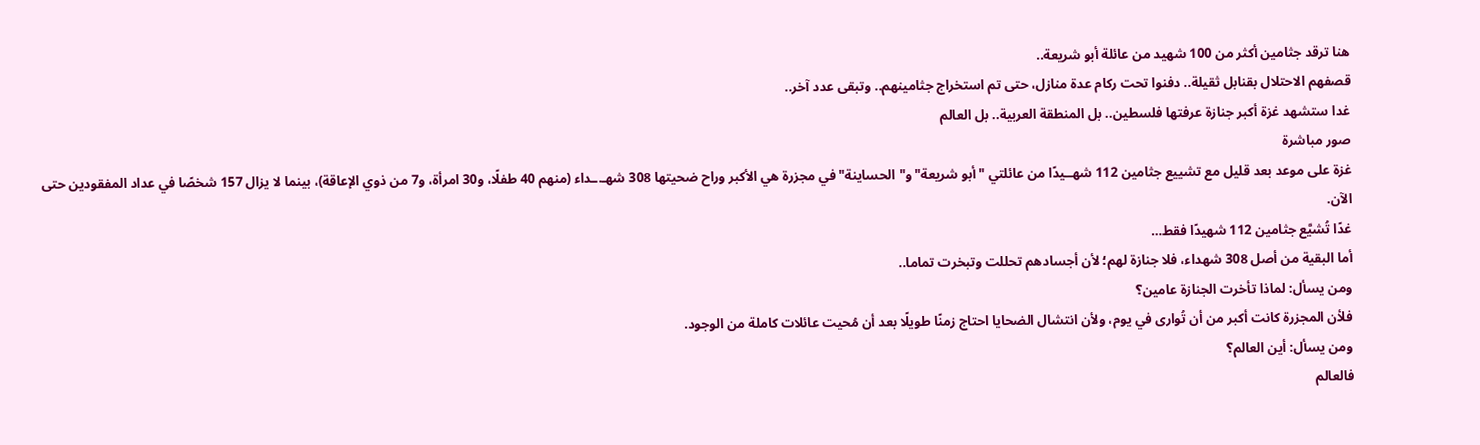هنا ترقد جثامين أكثر من 100 شهيد من عائلة أبو شريعة..
قصفهم الاحتلال بقنابل ثقيلة.. دفنوا تحت ركام عدة منازل، حتى تم استخراج جثامينهم.. وتبقى عدد آخر..
غدا ستشهد غزة أكبر جنازة عرفتها فلسطين.. بل المنطقة العربية.. بل العالم
صور مباشرة
غزة على موعد بعد قليل مع تشييع جثامين 112 شهــيدًا من عائلتي "أبو شريعة" و"الحساينة" في مجزرة هي الأكبر وراح ضحيتها 308 شهـ.ـداء (منهم 40 طفلًا، و30 امرأة، و7 من ذوي الإعاقة)، بينما لا يزال 157 شخصًا في عداد المفقودين حتى الآن.
غدًا تُشيَّع جثامين 112 شهيدًا فقط…
أما البقية من أصل 308 شهداء، فلا جنازة لهم؛ لأن أجسادهم تحللت وتبخرت تماما..
ومن يسأل: لماذا تأخرت الجنازة عامين؟
فلأن المجزرة كانت أكبر من أن تُوارى في يوم، ولأن انتشال الضحايا احتاج زمنًا طويلًا بعد أن مُحيت عائلات كاملة من الوجود.
ومن يسأل: أين العالم؟
فالعالم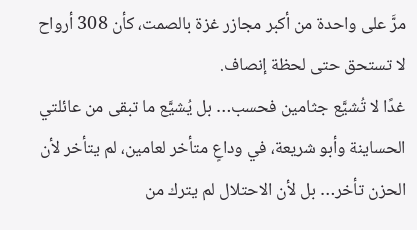مرَّ على واحدة من أكبر مجازر غزة بالصمت، كأن 308 أرواح لا تستحق حتى لحظة إنصاف.
غدًا لا تُشيَّع جثامين فحسب… بل يُشيَّع ما تبقى من عائلتي الحساينة وأبو شريعة، في وداعٍ متأخر لعامين، لم يتأخر لأن الحزن تأخر… بل لأن الاحتلال لم يترك من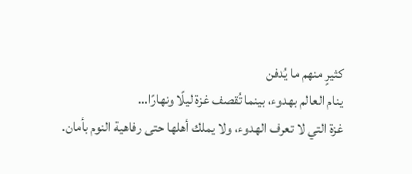كثيرٍ منهم ما يُدفن
ينام العالم بهدوء، بينما تُقصف غزة ليلًا ونهارًا…
غزة التي لا تعرف الهدوء، ولا يملك أهلها حتى رفاهية النوم بأمان.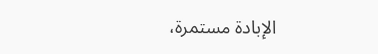الإبادة مستمرة،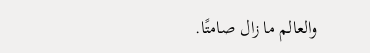والعالم ما زال صامتًا.